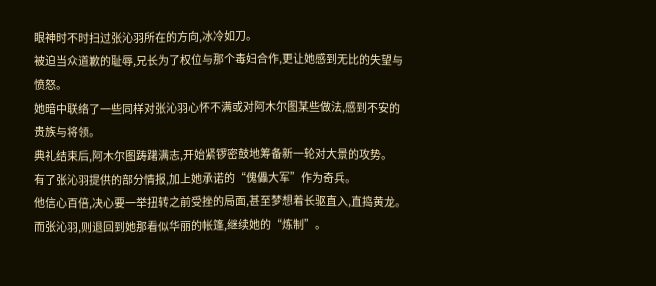眼神时不时扫过张沁羽所在的方向,冰冷如刀。
被迫当众道歉的耻辱,兄长为了权位与那个毒妇合作,更让她感到无比的失望与愤怒。
她暗中联络了一些同样对张沁羽心怀不满或对阿木尔图某些做法,感到不安的贵族与将领。
典礼结束后,阿木尔图踌躇满志,开始紧锣密鼓地筹备新一轮对大景的攻势。
有了张沁羽提供的部分情报,加上她承诺的“傀儡大军”作为奇兵。
他信心百倍,决心要一举扭转之前受挫的局面,甚至梦想着长驱直入,直捣黄龙。
而张沁羽,则退回到她那看似华丽的帐篷,继续她的“炼制”。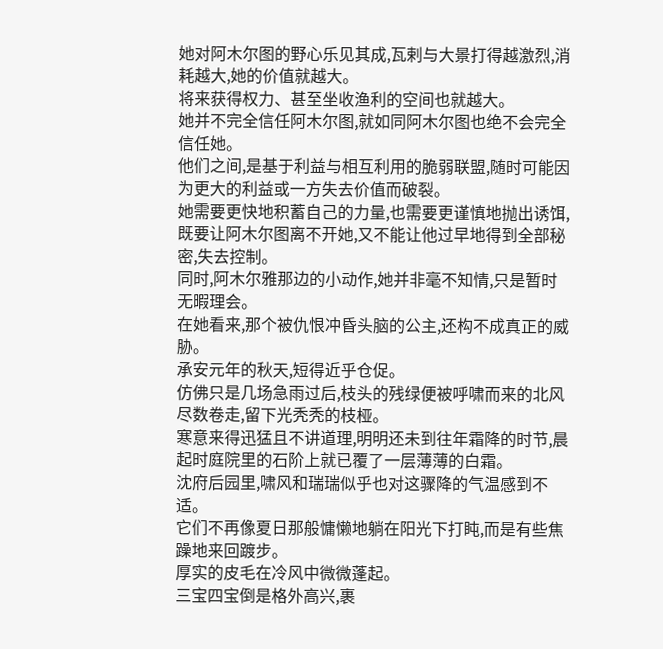她对阿木尔图的野心乐见其成,瓦剌与大景打得越激烈,消耗越大,她的价值就越大。
将来获得权力、甚至坐收渔利的空间也就越大。
她并不完全信任阿木尔图,就如同阿木尔图也绝不会完全信任她。
他们之间,是基于利益与相互利用的脆弱联盟,随时可能因为更大的利益或一方失去价值而破裂。
她需要更快地积蓄自己的力量,也需要更谨慎地抛出诱饵,既要让阿木尔图离不开她,又不能让他过早地得到全部秘密,失去控制。
同时,阿木尔雅那边的小动作,她并非毫不知情,只是暂时无暇理会。
在她看来,那个被仇恨冲昏头脑的公主,还构不成真正的威胁。
承安元年的秋天,短得近乎仓促。
仿佛只是几场急雨过后,枝头的残绿便被呼啸而来的北风尽数卷走,留下光秃秃的枝桠。
寒意来得迅猛且不讲道理,明明还未到往年霜降的时节,晨起时庭院里的石阶上就已覆了一层薄薄的白霜。
沈府后园里,啸风和瑞瑞似乎也对这骤降的气温感到不适。
它们不再像夏日那般慵懒地躺在阳光下打盹,而是有些焦躁地来回踱步。
厚实的皮毛在冷风中微微蓬起。
三宝四宝倒是格外高兴,裹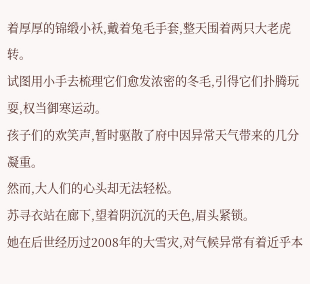着厚厚的锦缎小袄,戴着兔毛手套,整天围着两只大老虎转。
试图用小手去梳理它们愈发浓密的冬毛,引得它们扑腾玩耍,权当御寒运动。
孩子们的欢笑声,暂时驱散了府中因异常天气带来的几分凝重。
然而,大人们的心头却无法轻松。
苏寻衣站在廊下,望着阴沉沉的天色,眉头紧锁。
她在后世经历过2008年的大雪灾,对气候异常有着近乎本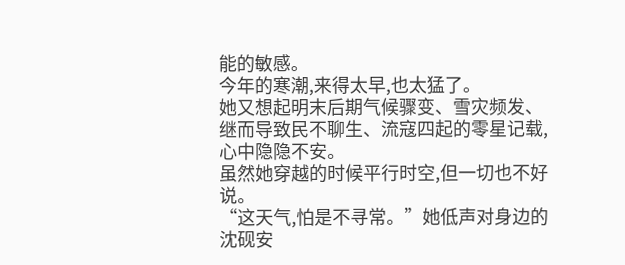能的敏感。
今年的寒潮,来得太早,也太猛了。
她又想起明末后期气候骤变、雪灾频发、继而导致民不聊生、流寇四起的零星记载,心中隐隐不安。
虽然她穿越的时候平行时空,但一切也不好说。
“这天气,怕是不寻常。”她低声对身边的沈砚安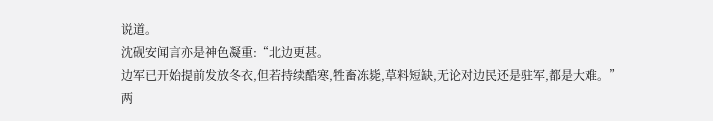说道。
沈砚安闻言亦是神色凝重:“北边更甚。
边军已开始提前发放冬衣,但若持续酷寒,牲畜冻毙,草料短缺,无论对边民还是驻军,都是大难。”
两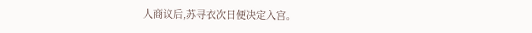人商议后,苏寻衣次日便决定入宫。